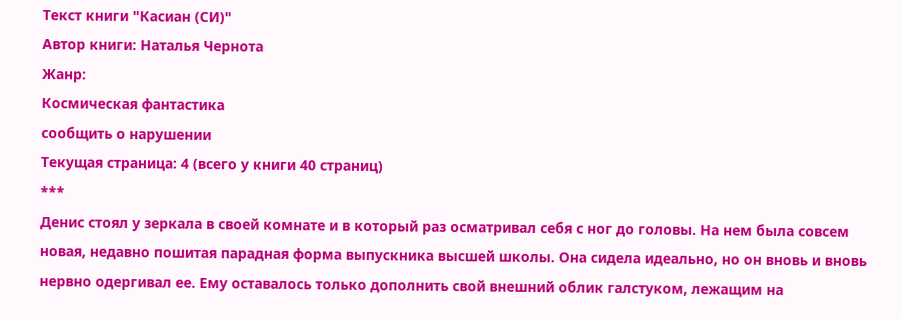Текст книги "Касиан (СИ)"
Автор книги: Наталья Чернота
Жанр:
Космическая фантастика
сообщить о нарушении
Текущая страница: 4 (всего у книги 40 страниц)
***
Денис стоял у зеркала в своей комнате и в который раз осматривал себя с ног до головы. На нем была совсем новая, недавно пошитая парадная форма выпускника высшей школы. Она сидела идеально, но он вновь и вновь нервно одергивал ее. Ему оставалось только дополнить свой внешний облик галстуком, лежащим на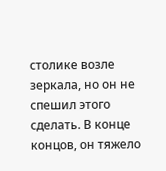столике возле зеркала, но он не спешил этого сделать. В конце концов, он тяжело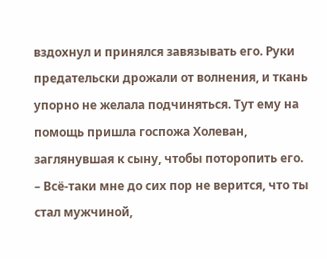вздохнул и принялся завязывать его. Руки предательски дрожали от волнения, и ткань упорно не желала подчиняться. Тут ему на помощь пришла госпожа Холеван, заглянувшая к сыну, чтобы поторопить его.
– Всё-таки мне до сих пор не верится, что ты стал мужчиной,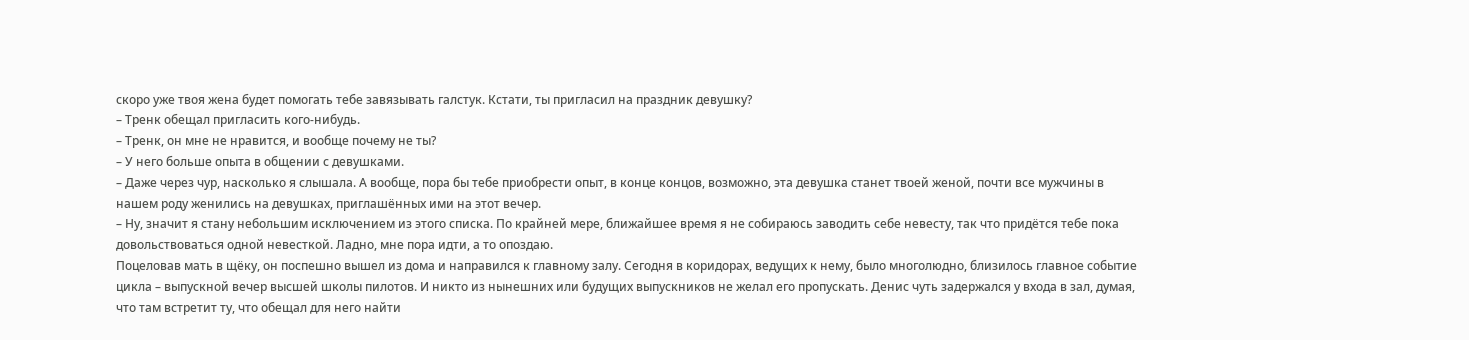скоро уже твоя жена будет помогать тебе завязывать галстук. Кстати, ты пригласил на праздник девушку?
– Тренк обещал пригласить кого-нибудь.
– Тренк, он мне не нравится, и вообще почему не ты?
– У него больше опыта в общении с девушками.
– Даже через чур, насколько я слышала. А вообще, пора бы тебе приобрести опыт, в конце концов, возможно, эта девушка станет твоей женой, почти все мужчины в нашем роду женились на девушках, приглашённых ими на этот вечер.
– Ну, значит я стану небольшим исключением из этого списка. По крайней мере, ближайшее время я не собираюсь заводить себе невесту, так что придётся тебе пока довольствоваться одной невесткой. Ладно, мне пора идти, а то опоздаю.
Поцеловав мать в щёку, он поспешно вышел из дома и направился к главному залу. Сегодня в коридорах, ведущих к нему, было многолюдно, близилось главное событие цикла – выпускной вечер высшей школы пилотов. И никто из нынешних или будущих выпускников не желал его пропускать. Денис чуть задержался у входа в зал, думая, что там встретит ту, что обещал для него найти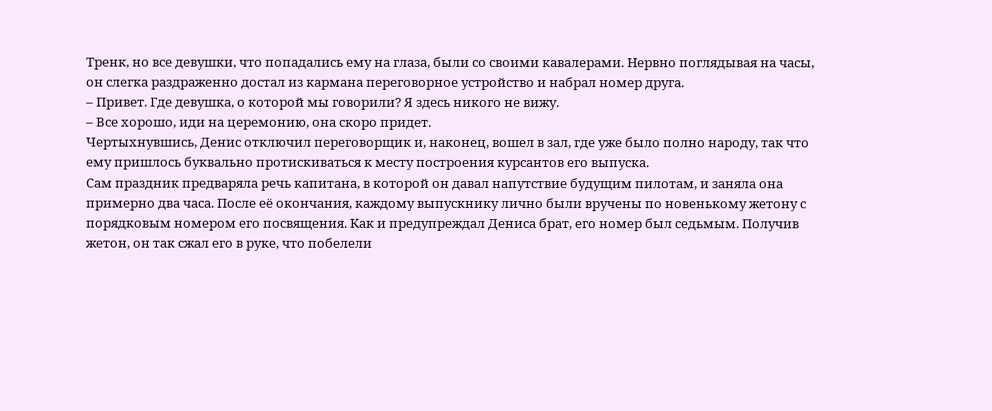Тренк, но все девушки, что попадались ему на глаза, были со своими кавалерами. Нервно поглядывая на часы, он слегка раздраженно достал из кармана переговорное устройство и набрал номер друга.
– Привет. Где девушка, о которой мы говорили? Я здесь никого не вижу.
– Все хорошо, иди на церемонию, она скоро придет.
Чертыхнувшись, Денис отключил переговорщик и, наконец, вошел в зал, где уже было полно народу, так что ему пришлось буквально протискиваться к месту построения курсантов его выпуска.
Сам праздник предваряла речь капитана, в которой он давал напутствие будущим пилотам, и заняла она примерно два часа. После её окончания, каждому выпускнику лично были вручены по новенькому жетону с порядковым номером его посвящения. Как и предупреждал Дениса брат, его номер был седьмым. Получив жетон, он так сжал его в руке, что побелели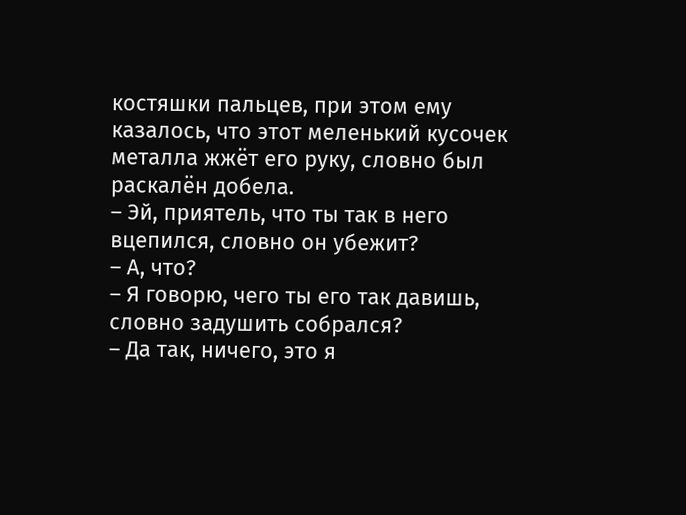костяшки пальцев, при этом ему казалось, что этот меленький кусочек металла жжёт его руку, словно был раскалён добела.
– Эй, приятель, что ты так в него вцепился, словно он убежит?
– А, что?
– Я говорю, чего ты его так давишь, словно задушить собрался?
– Да так, ничего, это я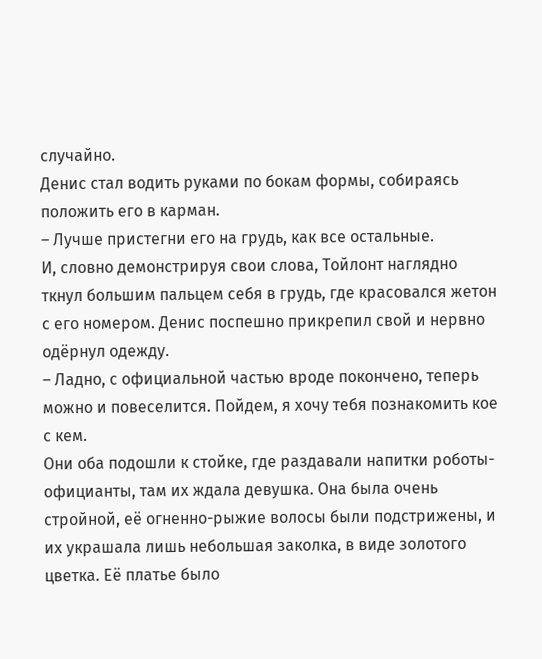случайно.
Денис стал водить руками по бокам формы, собираясь положить его в карман.
– Лучше пристегни его на грудь, как все остальные.
И, словно демонстрируя свои слова, Тойлонт наглядно ткнул большим пальцем себя в грудь, где красовался жетон с его номером. Денис поспешно прикрепил свой и нервно одёрнул одежду.
– Ладно, с официальной частью вроде покончено, теперь можно и повеселится. Пойдем, я хочу тебя познакомить кое с кем.
Они оба подошли к стойке, где раздавали напитки роботы-официанты, там их ждала девушка. Она была очень стройной, её огненно-рыжие волосы были подстрижены, и их украшала лишь небольшая заколка, в виде золотого цветка. Её платье было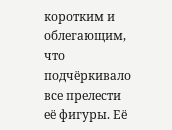коротким и облегающим, что подчёркивало все прелести её фигуры. Её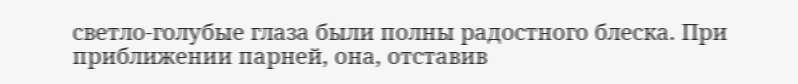светло-голубые глаза были полны радостного блеска. При приближении парней, она, отставив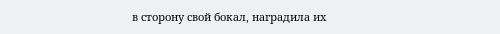в сторону свой бокал, наградила их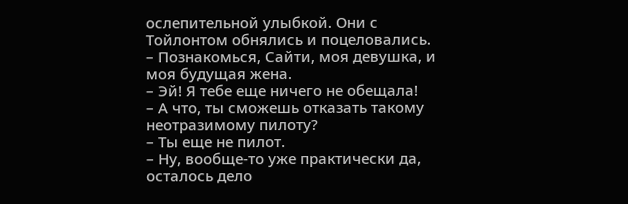ослепительной улыбкой. Они с Тойлонтом обнялись и поцеловались.
– Познакомься, Сайти, моя девушка, и моя будущая жена.
– Эй! Я тебе еще ничего не обещала!
– А что, ты сможешь отказать такому неотразимому пилоту?
– Ты еще не пилот.
– Ну, вообще-то уже практически да, осталось дело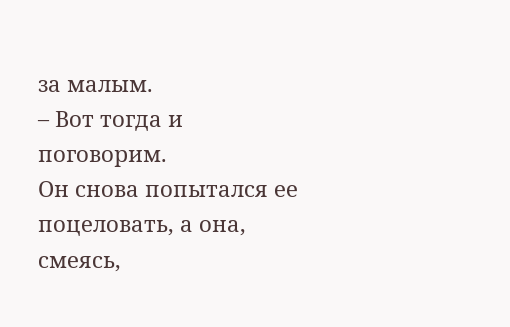за малым.
– Вот тогда и поговорим.
Он снова попытался ее поцеловать, а она, смеясь,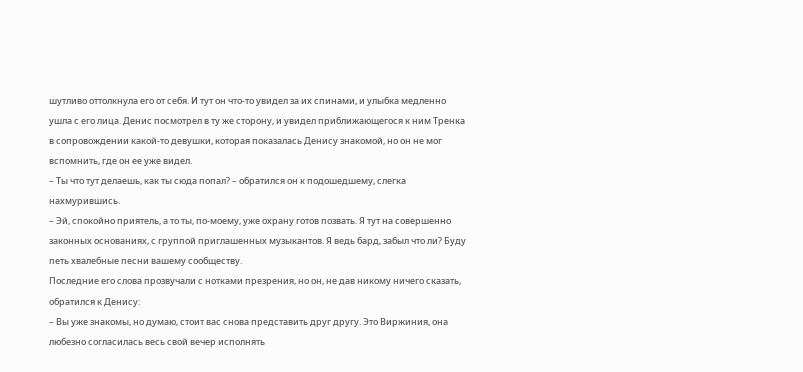шутливо оттолкнула его от себя. И тут он что-то увидел за их спинами, и улыбка медленно ушла с его лица. Денис посмотрел в ту же сторону, и увидел приближающегося к ним Тренка в сопровождении какой-то девушки, которая показалась Денису знакомой, но он не мог вспомнить, где он ее уже видел.
– Ты что тут делаешь, как ты сюда попал? – обратился он к подошедшему, слегка нахмурившись.
– Эй, спокойно приятель, а то ты, по-моему, уже охрану готов позвать. Я тут на совершенно законных основаниях, с группой приглашенных музыкантов. Я ведь бард, забыл что ли? Буду петь хвалебные песни вашему сообществу.
Последние его слова прозвучали с нотками презрения, но он, не дав никому ничего сказать, обратился к Денису:
– Вы уже знакомы, но думаю, стоит вас снова представить друг другу. Это Виржиния, она любезно согласилась весь свой вечер исполнять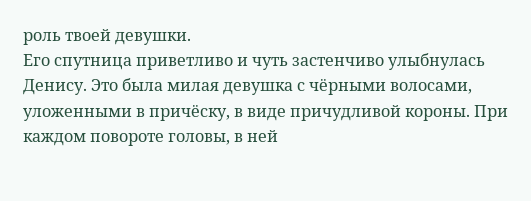роль твоей девушки.
Его спутница приветливо и чуть застенчиво улыбнулась Денису. Это была милая девушка с чёрными волосами, уложенными в причёску, в виде причудливой короны. При каждом повороте головы, в ней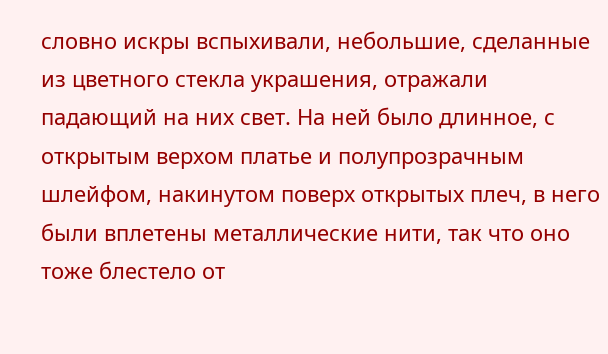словно искры вспыхивали, небольшие, сделанные из цветного стекла украшения, отражали падающий на них свет. На ней было длинное, с открытым верхом платье и полупрозрачным шлейфом, накинутом поверх открытых плеч, в него были вплетены металлические нити, так что оно тоже блестело от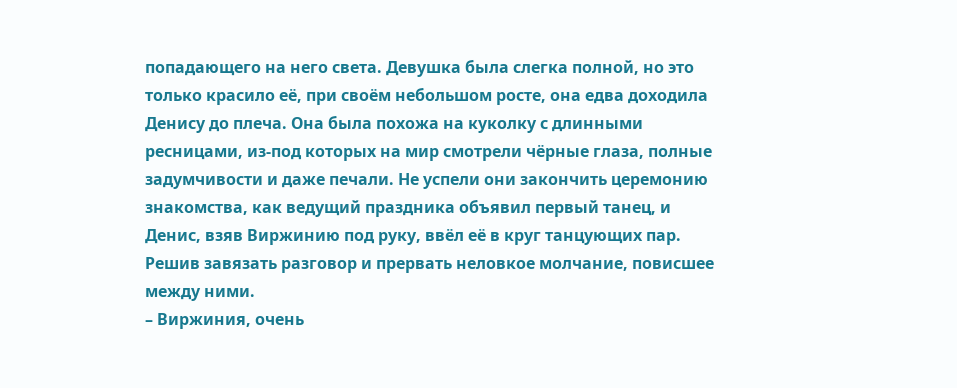попадающего на него света. Девушка была слегка полной, но это только красило её, при своём небольшом росте, она едва доходила Денису до плеча. Она была похожа на куколку с длинными ресницами, из-под которых на мир смотрели чёрные глаза, полные задумчивости и даже печали. Не успели они закончить церемонию знакомства, как ведущий праздника объявил первый танец, и Денис, взяв Виржинию под руку, ввёл её в круг танцующих пар. Решив завязать разговор и прервать неловкое молчание, повисшее между ними.
– Виржиния, очень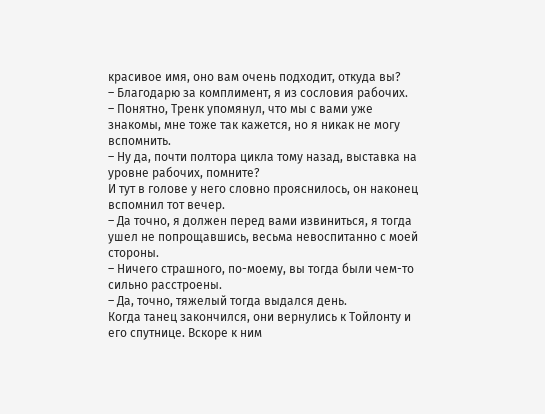красивое имя, оно вам очень подходит, откуда вы?
– Благодарю за комплимент, я из сословия рабочих.
– Понятно, Тренк упомянул, что мы с вами уже знакомы, мне тоже так кажется, но я никак не могу вспомнить.
– Ну да, почти полтора цикла тому назад, выставка на уровне рабочих, помните?
И тут в голове у него словно прояснилось, он наконец вспомнил тот вечер.
– Да точно, я должен перед вами извиниться, я тогда ушел не попрощавшись, весьма невоспитанно с моей стороны.
– Ничего страшного, по-моему, вы тогда были чем-то сильно расстроены.
– Да, точно, тяжелый тогда выдался день.
Когда танец закончился, они вернулись к Тойлонту и его спутнице. Вскоре к ним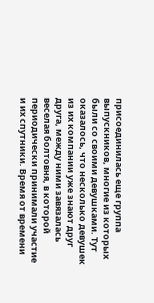присоединилась еще группа выпускников, многие из которых были со своими девушками. Тут оказалось, что несколько девушек из их компании уже знают друг друга, между ними завязалась веселая болтовня, в которой периодически принимали участие и их спутники. Время от времени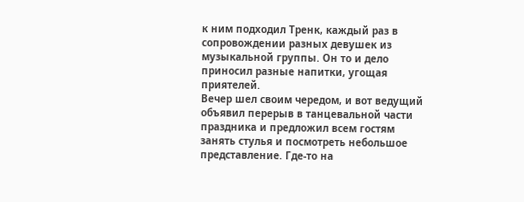к ним подходил Тренк, каждый раз в сопровождении разных девушек из музыкальной группы. Он то и дело приносил разные напитки, угощая приятелей.
Вечер шел своим чередом, и вот ведущий объявил перерыв в танцевальной части праздника и предложил всем гостям занять стулья и посмотреть небольшое представление. Где-то на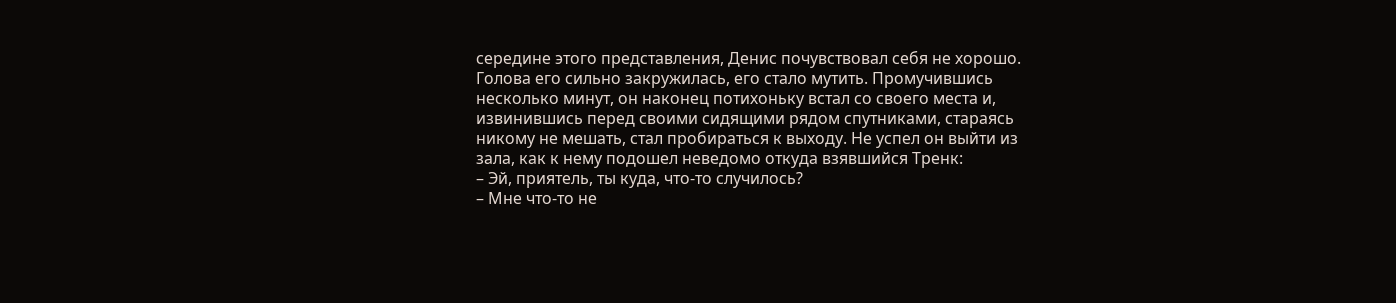середине этого представления, Денис почувствовал себя не хорошо. Голова его сильно закружилась, его стало мутить. Промучившись несколько минут, он наконец потихоньку встал со своего места и, извинившись перед своими сидящими рядом спутниками, стараясь никому не мешать, стал пробираться к выходу. Не успел он выйти из зала, как к нему подошел неведомо откуда взявшийся Тренк:
– Эй, приятель, ты куда, что-то случилось?
– Мне что-то не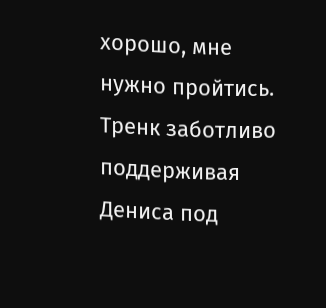хорошо, мне нужно пройтись.
Тренк заботливо поддерживая Дениса под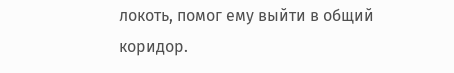локоть, помог ему выйти в общий коридор.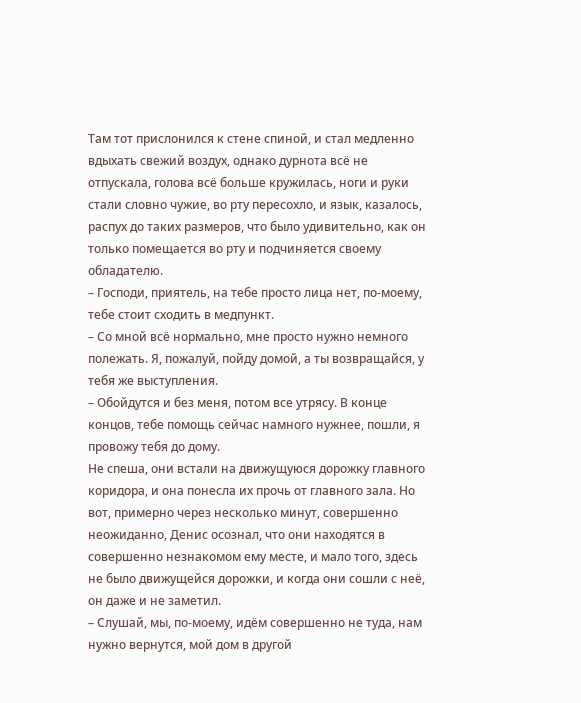Там тот прислонился к стене спиной, и стал медленно вдыхать свежий воздух, однако дурнота всё не отпускала, голова всё больше кружилась, ноги и руки стали словно чужие, во рту пересохло, и язык, казалось, распух до таких размеров, что было удивительно, как он только помещается во рту и подчиняется своему обладателю.
– Господи, приятель, на тебе просто лица нет, по-моему, тебе стоит сходить в медпункт.
– Со мной всё нормально, мне просто нужно немного полежать. Я, пожалуй, пойду домой, а ты возвращайся, у тебя же выступления.
– Обойдутся и без меня, потом все утрясу. В конце концов, тебе помощь сейчас намного нужнее, пошли, я провожу тебя до дому.
Не спеша, они встали на движущуюся дорожку главного коридора, и она понесла их прочь от главного зала. Но вот, примерно через несколько минут, совершенно неожиданно, Денис осознал, что они находятся в совершенно незнакомом ему месте, и мало того, здесь не было движущейся дорожки, и когда они сошли с неё, он даже и не заметил.
– Слушай, мы, по-моему, идём совершенно не туда, нам нужно вернутся, мой дом в другой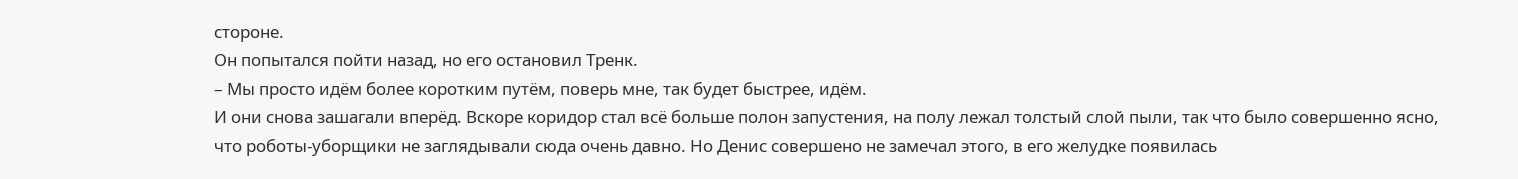стороне.
Он попытался пойти назад, но его остановил Тренк.
– Мы просто идём более коротким путём, поверь мне, так будет быстрее, идём.
И они снова зашагали вперёд. Вскоре коридор стал всё больше полон запустения, на полу лежал толстый слой пыли, так что было совершенно ясно, что роботы-уборщики не заглядывали сюда очень давно. Но Денис совершено не замечал этого, в его желудке появилась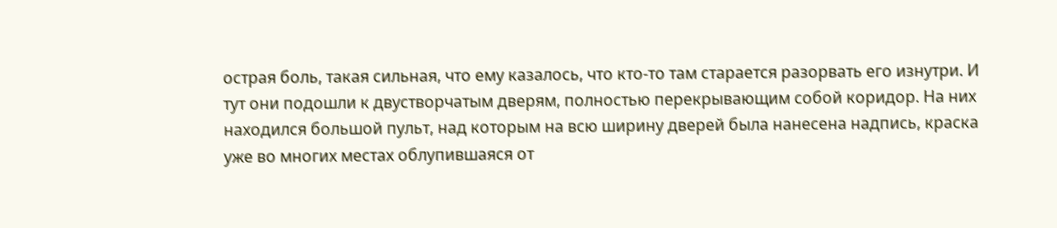острая боль, такая сильная, что ему казалось, что кто-то там старается разорвать его изнутри. И тут они подошли к двустворчатым дверям, полностью перекрывающим собой коридор. На них находился большой пульт, над которым на всю ширину дверей была нанесена надпись, краска уже во многих местах облупившаяся от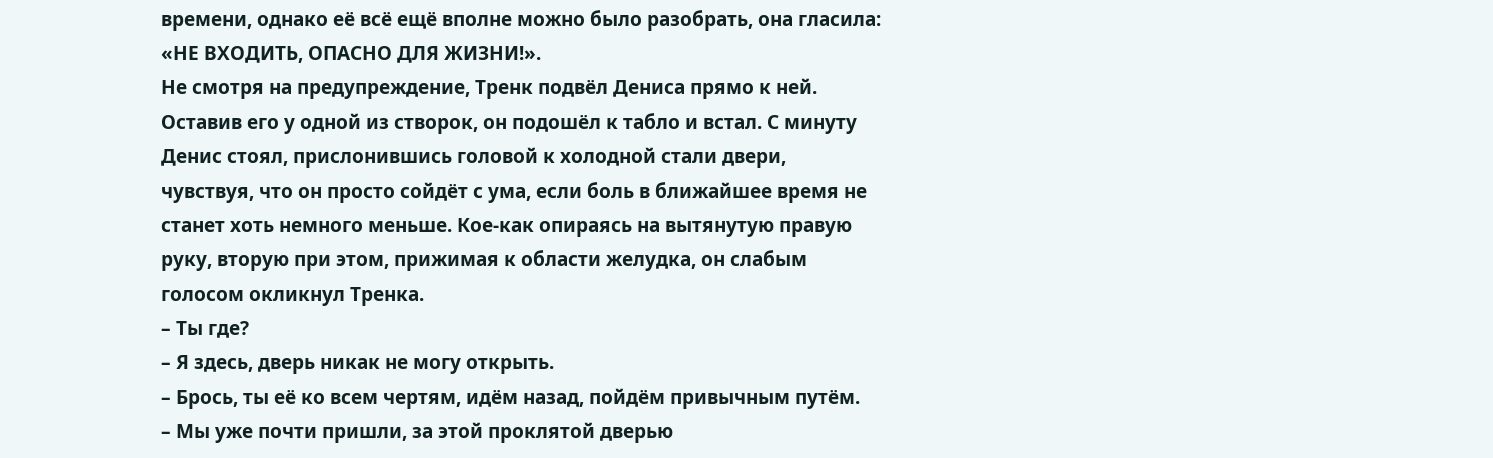времени, однако её всё ещё вполне можно было разобрать, она гласила: «НЕ ВХОДИТЬ, ОПАСНО ДЛЯ ЖИЗНИ!».
Не смотря на предупреждение, Тренк подвёл Дениса прямо к ней. Оставив его у одной из створок, он подошёл к табло и встал. С минуту Денис стоял, прислонившись головой к холодной стали двери, чувствуя, что он просто сойдёт с ума, если боль в ближайшее время не станет хоть немного меньше. Кое-как опираясь на вытянутую правую руку, вторую при этом, прижимая к области желудка, он слабым голосом окликнул Тренка.
– Ты где?
– Я здесь, дверь никак не могу открыть.
– Брось, ты её ко всем чертям, идём назад, пойдём привычным путём.
– Мы уже почти пришли, за этой проклятой дверью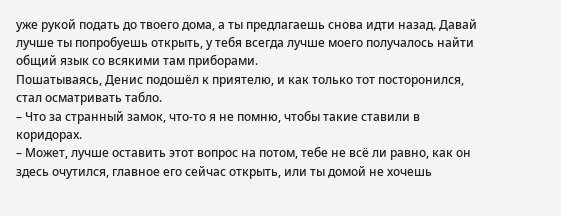уже рукой подать до твоего дома, а ты предлагаешь снова идти назад. Давай лучше ты попробуешь открыть, у тебя всегда лучше моего получалось найти общий язык со всякими там приборами.
Пошатываясь, Денис подошёл к приятелю, и как только тот посторонился, стал осматривать табло.
– Что за странный замок, что-то я не помню, чтобы такие ставили в коридорах.
– Может, лучше оставить этот вопрос на потом, тебе не всё ли равно, как он здесь очутился, главное его сейчас открыть, или ты домой не хочешь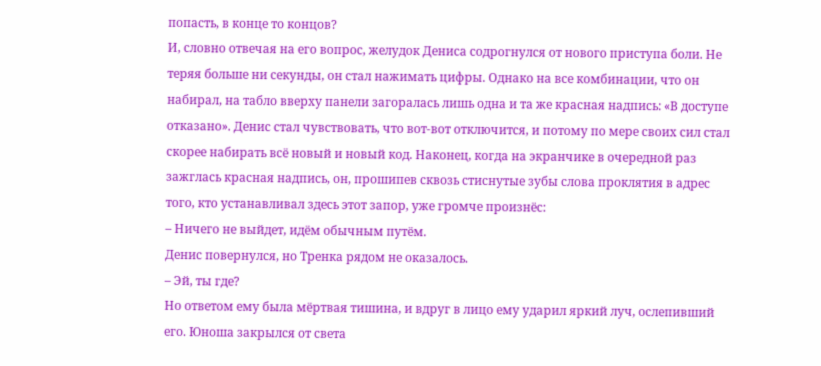попасть, в конце то концов?
И, словно отвечая на его вопрос, желудок Дениса содрогнулся от нового приступа боли. Не теряя больше ни секунды, он стал нажимать цифры. Однако на все комбинации, что он набирал, на табло вверху панели загоралась лишь одна и та же красная надпись: «В доступе отказано». Денис стал чувствовать, что вот-вот отключится, и потому по мере своих сил стал скорее набирать всё новый и новый код. Наконец, когда на экранчике в очередной раз зажглась красная надпись, он, прошипев сквозь стиснутые зубы слова проклятия в адрес того, кто устанавливал здесь этот запор, уже громче произнёс:
– Ничего не выйдет, идём обычным путём.
Денис повернулся, но Тренка рядом не оказалось.
– Эй, ты где?
Но ответом ему была мёртвая тишина, и вдруг в лицо ему ударил яркий луч, ослепивший его. Юноша закрылся от света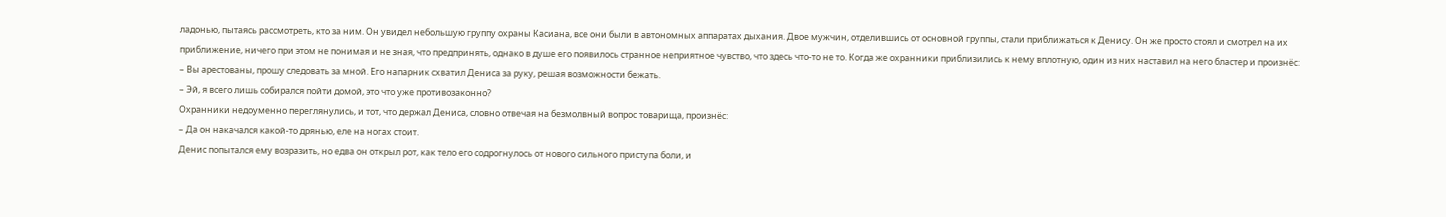ладонью, пытаясь рассмотреть, кто за ним. Он увидел небольшую группу охраны Касиана, все они были в автономных аппаратах дыхания. Двое мужчин, отделившись от основной группы, стали приближаться к Денису. Он же просто стоял и смотрел на их приближение, ничего при этом не понимая и не зная, что предпринять, однако в душе его появилось странное неприятное чувство, что здесь что-то не то. Когда же охранники приблизились к нему вплотную, один из них наставил на него бластер и произнёс:
– Вы арестованы, прошу следовать за мной. Его напарник схватил Дениса за руку, решая возможности бежать.
– Эй, я всего лишь собирался пойти домой, это что уже противозаконно?
Охранники недоуменно переглянулись, и тот, что держал Дениса, словно отвечая на безмолвный вопрос товарища, произнёс:
– Да он накачался какой-то дрянью, еле на ногах стоит.
Денис попытался ему возразить, но едва он открыл рот, как тело его содрогнулось от нового сильного приступа боли, и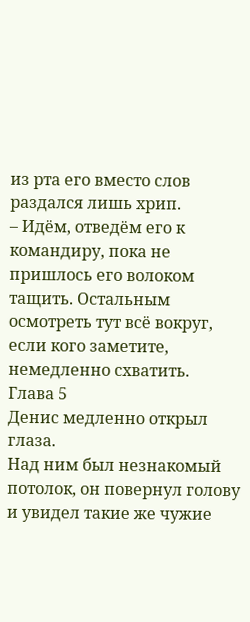из рта его вместо слов раздался лишь хрип.
– Идём, отведём его к командиру, пока не пришлось его волоком тащить. Остальным осмотреть тут всё вокруг, если кого заметите, немедленно схватить.
Глава 5
Денис медленно открыл глаза.
Над ним был незнакомый потолок, он повернул голову и увидел такие же чужие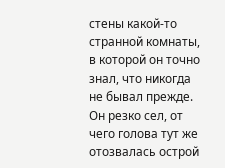стены какой-то странной комнаты, в которой он точно знал, что никогда не бывал прежде. Он резко сел, от чего голова тут же отозвалась острой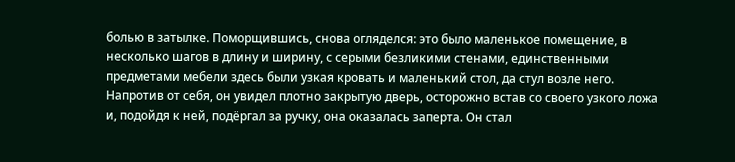болью в затылке. Поморщившись, снова огляделся: это было маленькое помещение, в несколько шагов в длину и ширину, с серыми безликими стенами, единственными предметами мебели здесь были узкая кровать и маленький стол, да стул возле него. Напротив от себя, он увидел плотно закрытую дверь, осторожно встав со своего узкого ложа и, подойдя к ней, подёргал за ручку, она оказалась заперта. Он стал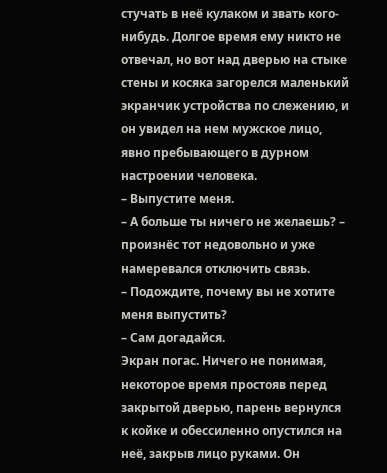стучать в неё кулаком и звать кого-нибудь. Долгое время ему никто не отвечал, но вот над дверью на стыке стены и косяка загорелся маленький экранчик устройства по слежению, и он увидел на нем мужское лицо, явно пребывающего в дурном настроении человека.
– Выпустите меня.
– А больше ты ничего не желаешь? – произнёс тот недовольно и уже намеревался отключить связь.
– Подождите, почему вы не хотите меня выпустить?
– Сам догадайся.
Экран погас. Ничего не понимая, некоторое время простояв перед закрытой дверью, парень вернулся к койке и обессиленно опустился на неё, закрыв лицо руками. Он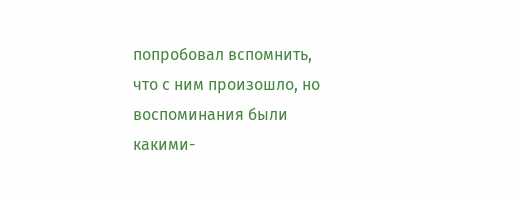попробовал вспомнить, что с ним произошло, но воспоминания были какими-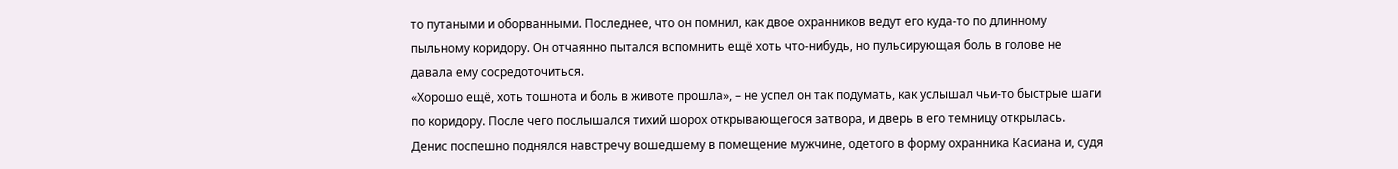то путаными и оборванными. Последнее, что он помнил, как двое охранников ведут его куда-то по длинному пыльному коридору. Он отчаянно пытался вспомнить ещё хоть что-нибудь, но пульсирующая боль в голове не давала ему сосредоточиться.
«Хорошо ещё, хоть тошнота и боль в животе прошла», – не успел он так подумать, как услышал чьи-то быстрые шаги по коридору. После чего послышался тихий шорох открывающегося затвора, и дверь в его темницу открылась. Денис поспешно поднялся навстречу вошедшему в помещение мужчине, одетого в форму охранника Касиана и, судя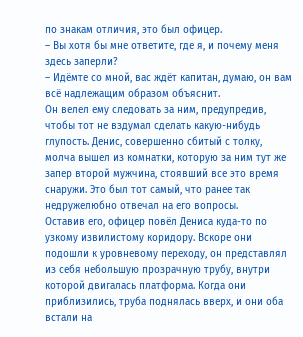по знакам отличия, это был офицер.
– Вы хотя бы мне ответите, где я, и почему меня здесь заперли?
– Идёмте со мной, вас ждёт капитан, думаю, он вам всё надлежащим образом объяснит.
Он велел ему следовать за ним, предупредив, чтобы тот не вздумал сделать какую-нибудь глупость. Денис, совершенно сбитый с толку, молча вышел из комнатки, которую за ним тут же запер второй мужчина, стоявший все это время снаружи. Это был тот самый, что ранее так недружелюбно отвечал на его вопросы.
Оставив его, офицер повёл Дениса куда-то по узкому извилистому коридору. Вскоре они подошли к уровневому переходу, он представлял из себя небольшую прозрачную трубу, внутри которой двигалась платформа. Когда они приблизились, труба поднялась вверх, и они оба встали на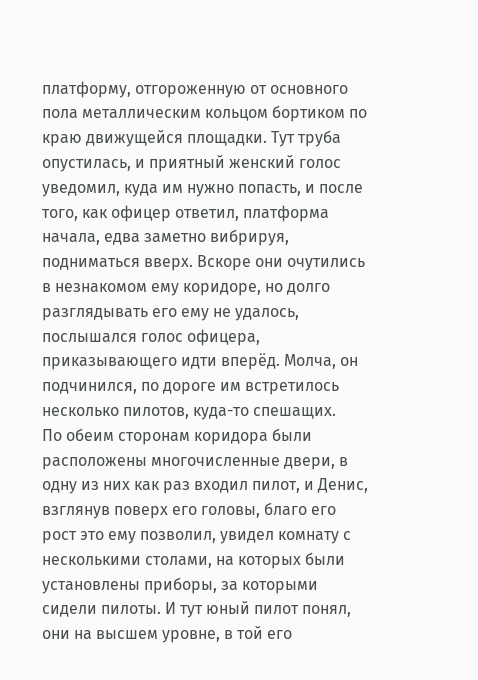платформу, отгороженную от основного пола металлическим кольцом бортиком по краю движущейся площадки. Тут труба опустилась, и приятный женский голос уведомил, куда им нужно попасть, и после того, как офицер ответил, платформа начала, едва заметно вибрируя, подниматься вверх. Вскоре они очутились в незнакомом ему коридоре, но долго разглядывать его ему не удалось, послышался голос офицера, приказывающего идти вперёд. Молча, он подчинился, по дороге им встретилось несколько пилотов, куда-то спешащих.
По обеим сторонам коридора были расположены многочисленные двери, в одну из них как раз входил пилот, и Денис, взглянув поверх его головы, благо его рост это ему позволил, увидел комнату с несколькими столами, на которых были установлены приборы, за которыми сидели пилоты. И тут юный пилот понял, они на высшем уровне, в той его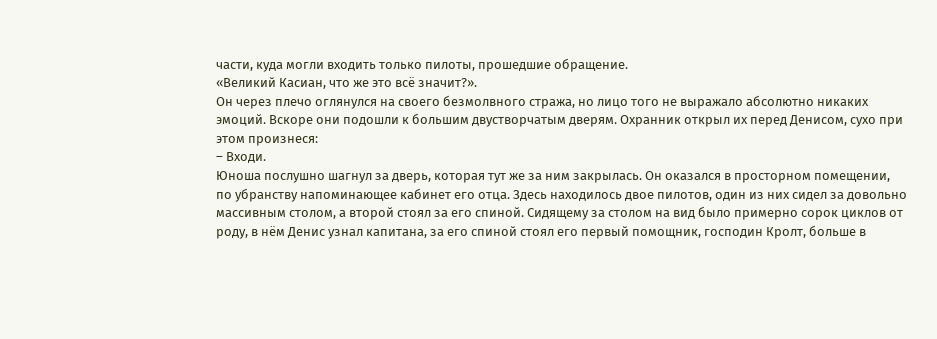части, куда могли входить только пилоты, прошедшие обращение.
«Великий Касиан, что же это всё значит?».
Он через плечо оглянулся на своего безмолвного стража, но лицо того не выражало абсолютно никаких эмоций. Вскоре они подошли к большим двустворчатым дверям. Охранник открыл их перед Денисом, сухо при этом произнеся:
– Входи.
Юноша послушно шагнул за дверь, которая тут же за ним закрылась. Он оказался в просторном помещении, по убранству напоминающее кабинет его отца. Здесь находилось двое пилотов, один из них сидел за довольно массивным столом, а второй стоял за его спиной. Сидящему за столом на вид было примерно сорок циклов от роду, в нём Денис узнал капитана, за его спиной стоял его первый помощник, господин Кролт, больше в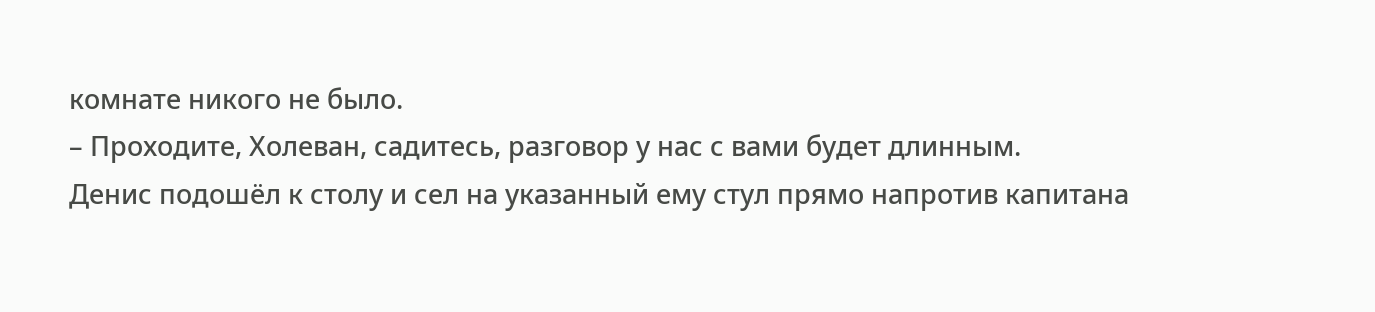комнате никого не было.
– Проходите, Холеван, садитесь, разговор у нас с вами будет длинным.
Денис подошёл к столу и сел на указанный ему стул прямо напротив капитана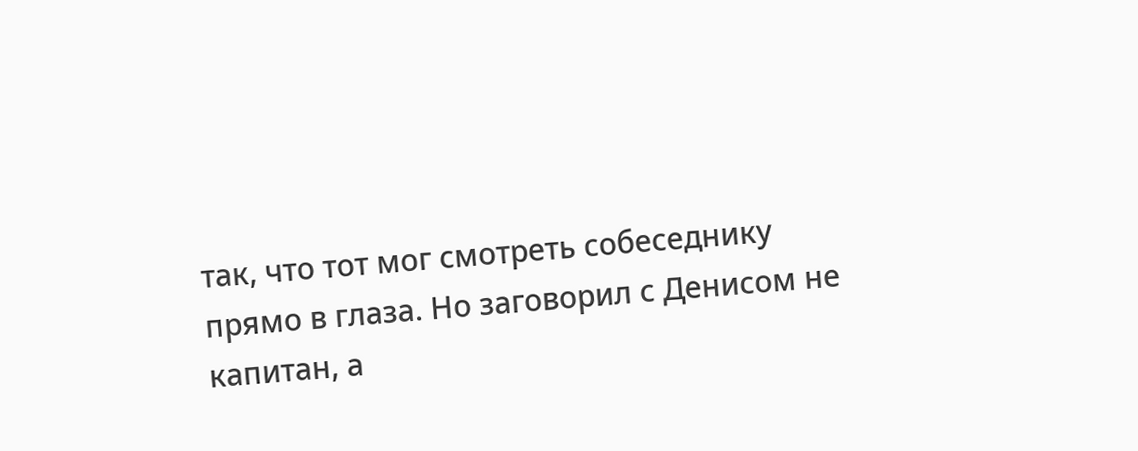так, что тот мог смотреть собеседнику прямо в глаза. Но заговорил с Денисом не капитан, а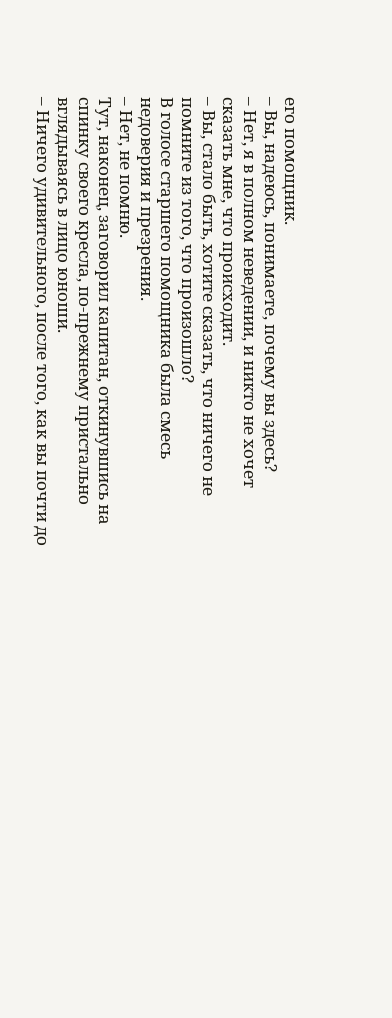его помощник.
– Вы, надеюсь, понимаете, почему вы здесь?
– Нет, я в полном неведении, и никто не хочет сказать мне, что происходит.
– Вы, стало быть, хотите сказать, что ничего не помните из того, что произошло?
В голосе старшего помощника была смесь недоверия и презрения.
– Нет, не помню.
Тут, наконец, заговорил капитан, откинувшись на спинку своего кресла, по-прежнему пристально вглядываясь в лицо юноши.
– Ничего удивительного, после того, как вы почти до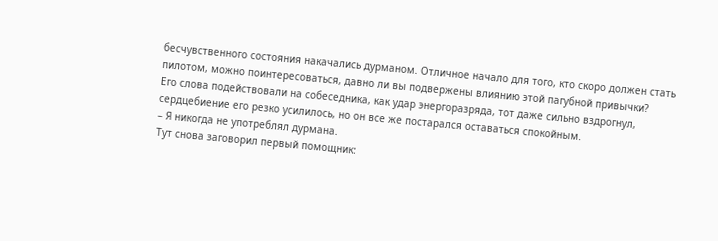бесчувственного состояния накачались дурманом. Отличное начало для того, кто скоро должен стать пилотом, можно поинтересоваться, давно ли вы подвержены влиянию этой пагубной привычки?
Его слова подействовали на собеседника, как удар энергоразряда, тот даже сильно вздрогнул, сердцебиение его резко усилилось, но он все же постарался оставаться спокойным.
– Я никогда не употреблял дурмана.
Тут снова заговорил первый помощник: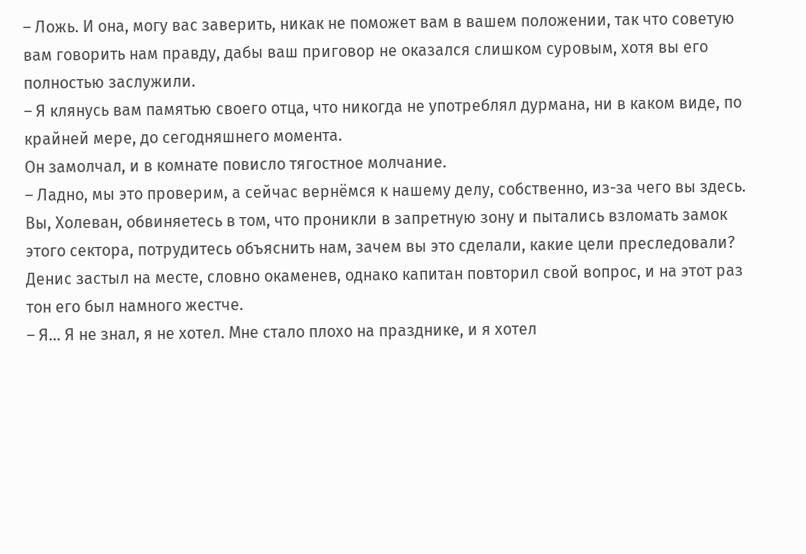– Ложь. И она, могу вас заверить, никак не поможет вам в вашем положении, так что советую вам говорить нам правду, дабы ваш приговор не оказался слишком суровым, хотя вы его полностью заслужили.
– Я клянусь вам памятью своего отца, что никогда не употреблял дурмана, ни в каком виде, по крайней мере, до сегодняшнего момента.
Он замолчал, и в комнате повисло тягостное молчание.
– Ладно, мы это проверим, а сейчас вернёмся к нашему делу, собственно, из-за чего вы здесь. Вы, Холеван, обвиняетесь в том, что проникли в запретную зону и пытались взломать замок этого сектора, потрудитесь объяснить нам, зачем вы это сделали, какие цели преследовали?
Денис застыл на месте, словно окаменев, однако капитан повторил свой вопрос, и на этот раз тон его был намного жестче.
– Я… Я не знал, я не хотел. Мне стало плохо на празднике, и я хотел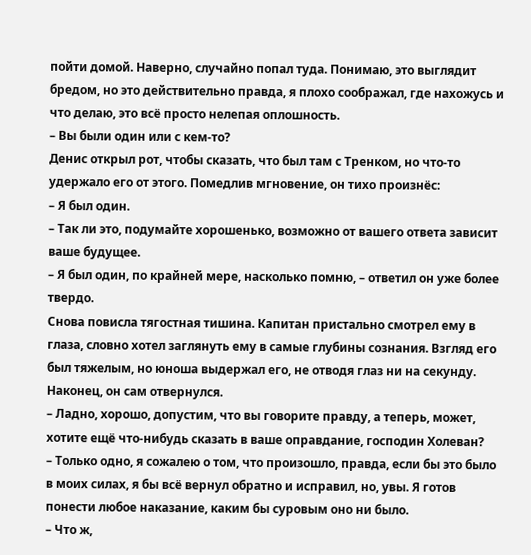пойти домой. Наверно, случайно попал туда. Понимаю, это выглядит бредом, но это действительно правда, я плохо соображал, где нахожусь и что делаю, это всё просто нелепая оплошность.
– Вы были один или с кем-то?
Денис открыл рот, чтобы сказать, что был там с Тренком, но что-то удержало его от этого. Помедлив мгновение, он тихо произнёс:
– Я был один.
– Так ли это, подумайте хорошенько, возможно от вашего ответа зависит ваше будущее.
– Я был один, по крайней мере, насколько помню, – ответил он уже более твердо.
Снова повисла тягостная тишина. Капитан пристально смотрел ему в глаза, словно хотел заглянуть ему в самые глубины сознания. Взгляд его был тяжелым, но юноша выдержал его, не отводя глаз ни на секунду. Наконец, он сам отвернулся.
– Ладно, хорошо, допустим, что вы говорите правду, а теперь, может, хотите ещё что-нибудь сказать в ваше оправдание, господин Холеван?
– Только одно, я сожалею о том, что произошло, правда, если бы это было в моих силах, я бы всё вернул обратно и исправил, но, увы. Я готов понести любое наказание, каким бы суровым оно ни было.
– Что ж,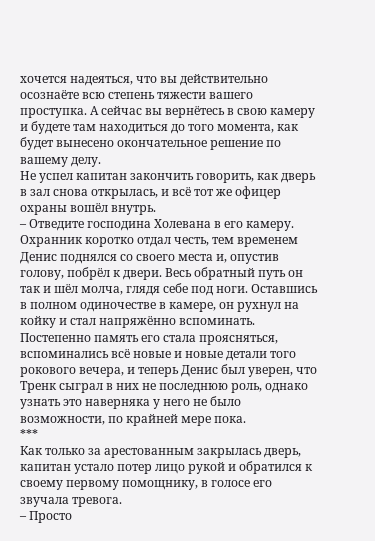хочется надеяться, что вы действительно осознаёте всю степень тяжести вашего проступка. А сейчас вы вернётесь в свою камеру и будете там находиться до того момента, как будет вынесено окончательное решение по вашему делу.
Не успел капитан закончить говорить, как дверь в зал снова открылась, и всё тот же офицер охраны вошёл внутрь.
– Отведите господина Холевана в его камеру.
Охранник коротко отдал честь, тем временем Денис поднялся со своего места и, опустив голову, побрёл к двери. Весь обратный путь он так и шёл молча, глядя себе под ноги. Оставшись в полном одиночестве в камере, он рухнул на койку и стал напряжённо вспоминать. Постепенно память его стала проясняться, вспоминались всё новые и новые детали того рокового вечера, и теперь Денис был уверен, что Тренк сыграл в них не последнюю роль, однако узнать это наверняка у него не было возможности, по крайней мере пока.
***
Как только за арестованным закрылась дверь, капитан устало потер лицо рукой и обратился к своему первому помощнику, в голосе его звучала тревога.
– Просто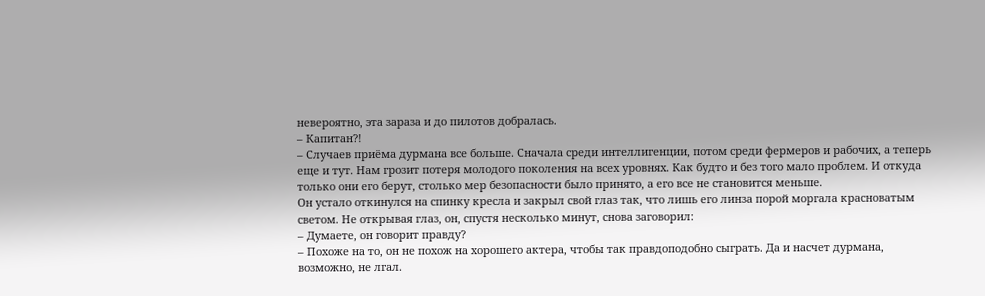невероятно, эта зараза и до пилотов добралась.
– Капитан?!
– Случаев приёма дурмана все больше. Сначала среди интеллигенции, потом среди фермеров и рабочих, а теперь еще и тут. Нам грозит потеря молодого поколения на всех уровнях. Как будто и без того мало проблем. И откуда только они его берут, столько мер безопасности было принято, а его все не становится меньше.
Он устало откинулся на спинку кресла и закрыл свой глаз так, что лишь его линза порой моргала красноватым светом. Не открывая глаз, он, спустя несколько минут, снова заговорил:
– Думаете, он говорит правду?
– Похоже на то, он не похож на хорошего актера, чтобы так правдоподобно сыграть. Да и насчет дурмана, возможно, не лгал.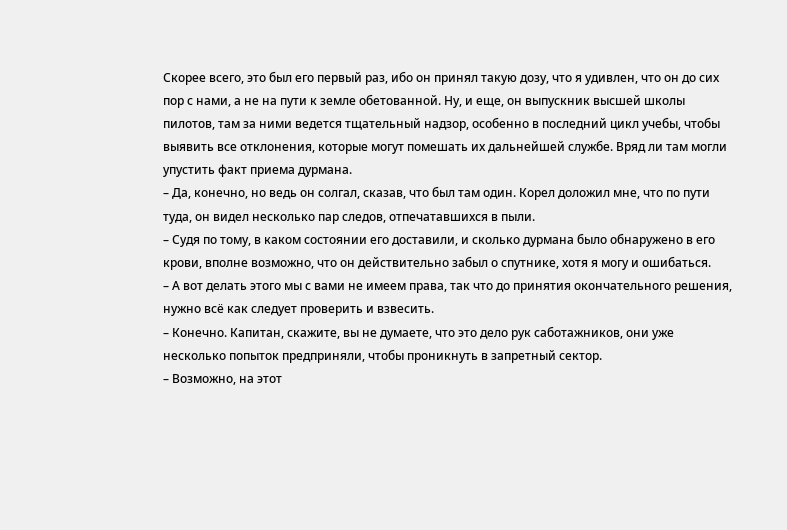Скорее всего, это был его первый раз, ибо он принял такую дозу, что я удивлен, что он до сих пор с нами, а не на пути к земле обетованной. Ну, и еще, он выпускник высшей школы пилотов, там за ними ведется тщательный надзор, особенно в последний цикл учебы, чтобы выявить все отклонения, которые могут помешать их дальнейшей службе. Вряд ли там могли упустить факт приема дурмана.
– Да, конечно, но ведь он солгал, сказав, что был там один. Корел доложил мне, что по пути туда, он видел несколько пар следов, отпечатавшихся в пыли.
– Судя по тому, в каком состоянии его доставили, и сколько дурмана было обнаружено в его крови, вполне возможно, что он действительно забыл о спутнике, хотя я могу и ошибаться.
– А вот делать этого мы с вами не имеем права, так что до принятия окончательного решения, нужно всё как следует проверить и взвесить.
– Конечно. Капитан, скажите, вы не думаете, что это дело рук саботажников, они уже несколько попыток предприняли, чтобы проникнуть в запретный сектор.
– Возможно, на этот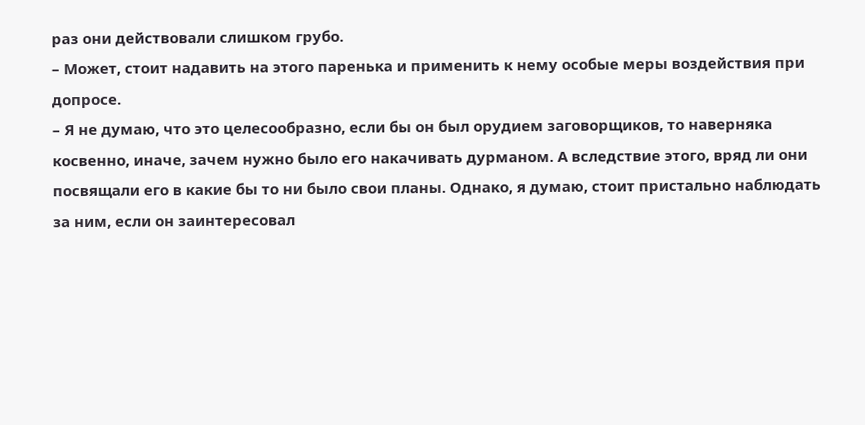раз они действовали слишком грубо.
– Может, стоит надавить на этого паренька и применить к нему особые меры воздействия при допросе.
– Я не думаю, что это целесообразно, если бы он был орудием заговорщиков, то наверняка косвенно, иначе, зачем нужно было его накачивать дурманом. А вследствие этого, вряд ли они посвящали его в какие бы то ни было свои планы. Однако, я думаю, стоит пристально наблюдать за ним, если он заинтересовал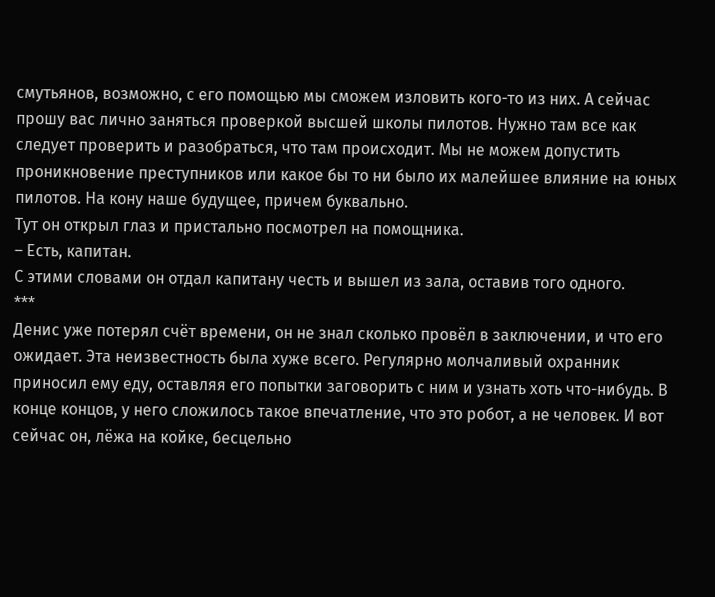смутьянов, возможно, с его помощью мы сможем изловить кого-то из них. А сейчас прошу вас лично заняться проверкой высшей школы пилотов. Нужно там все как следует проверить и разобраться, что там происходит. Мы не можем допустить проникновение преступников или какое бы то ни было их малейшее влияние на юных пилотов. На кону наше будущее, причем буквально.
Тут он открыл глаз и пристально посмотрел на помощника.
– Есть, капитан.
С этими словами он отдал капитану честь и вышел из зала, оставив того одного.
***
Денис уже потерял счёт времени, он не знал сколько провёл в заключении, и что его ожидает. Эта неизвестность была хуже всего. Регулярно молчаливый охранник приносил ему еду, оставляя его попытки заговорить с ним и узнать хоть что-нибудь. В конце концов, у него сложилось такое впечатление, что это робот, а не человек. И вот сейчас он, лёжа на койке, бесцельно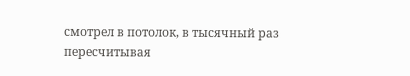смотрел в потолок, в тысячный раз пересчитывая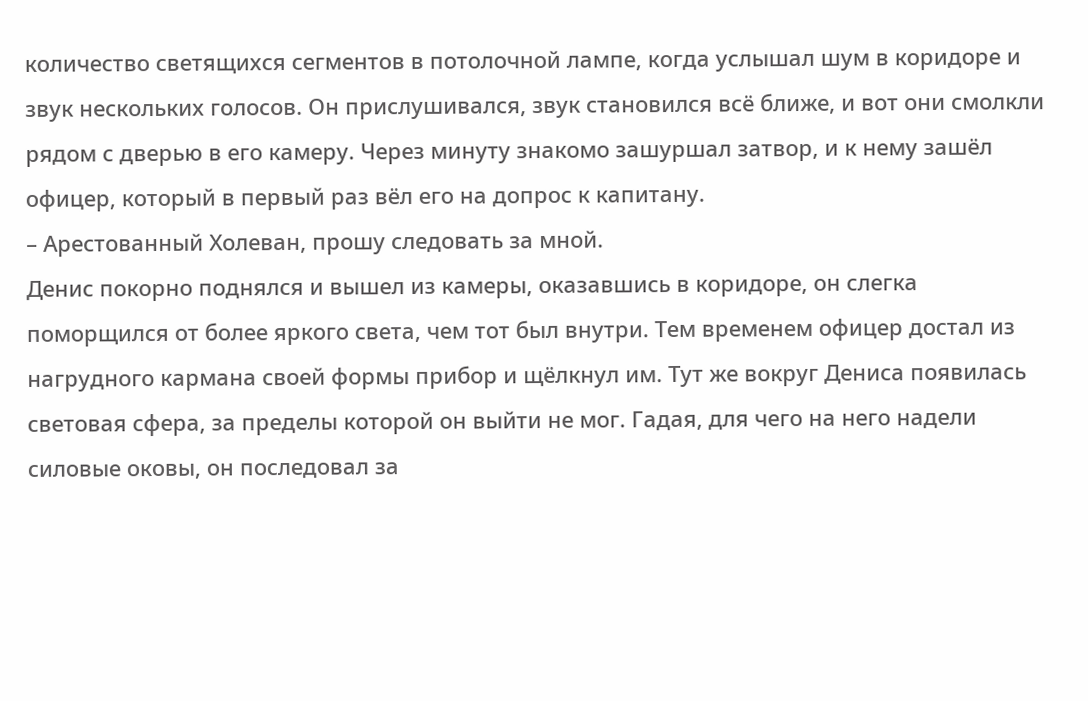количество светящихся сегментов в потолочной лампе, когда услышал шум в коридоре и звук нескольких голосов. Он прислушивался, звук становился всё ближе, и вот они смолкли рядом с дверью в его камеру. Через минуту знакомо зашуршал затвор, и к нему зашёл офицер, который в первый раз вёл его на допрос к капитану.
– Арестованный Холеван, прошу следовать за мной.
Денис покорно поднялся и вышел из камеры, оказавшись в коридоре, он слегка поморщился от более яркого света, чем тот был внутри. Тем временем офицер достал из нагрудного кармана своей формы прибор и щёлкнул им. Тут же вокруг Дениса появилась световая сфера, за пределы которой он выйти не мог. Гадая, для чего на него надели силовые оковы, он последовал за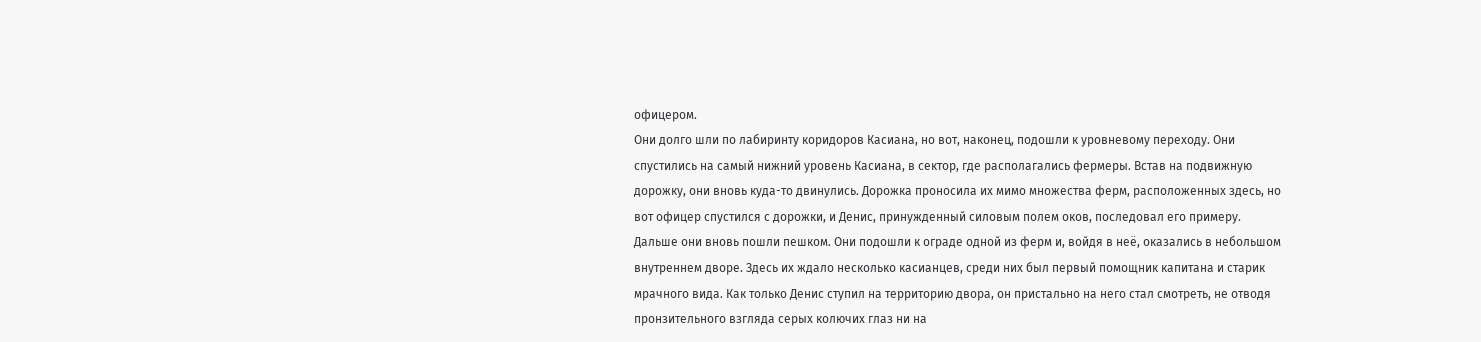офицером.
Они долго шли по лабиринту коридоров Касиана, но вот, наконец, подошли к уровневому переходу. Они спустились на самый нижний уровень Касиана, в сектор, где располагались фермеры. Встав на подвижную дорожку, они вновь куда-то двинулись. Дорожка проносила их мимо множества ферм, расположенных здесь, но вот офицер спустился с дорожки, и Денис, принужденный силовым полем оков, последовал его примеру.
Дальше они вновь пошли пешком. Они подошли к ограде одной из ферм и, войдя в неё, оказались в небольшом внутреннем дворе. Здесь их ждало несколько касианцев, среди них был первый помощник капитана и старик мрачного вида. Как только Денис ступил на территорию двора, он пристально на него стал смотреть, не отводя пронзительного взгляда серых колючих глаз ни на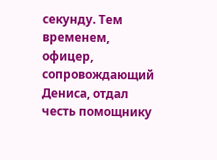секунду. Тем временем, офицер, сопровождающий Дениса, отдал честь помощнику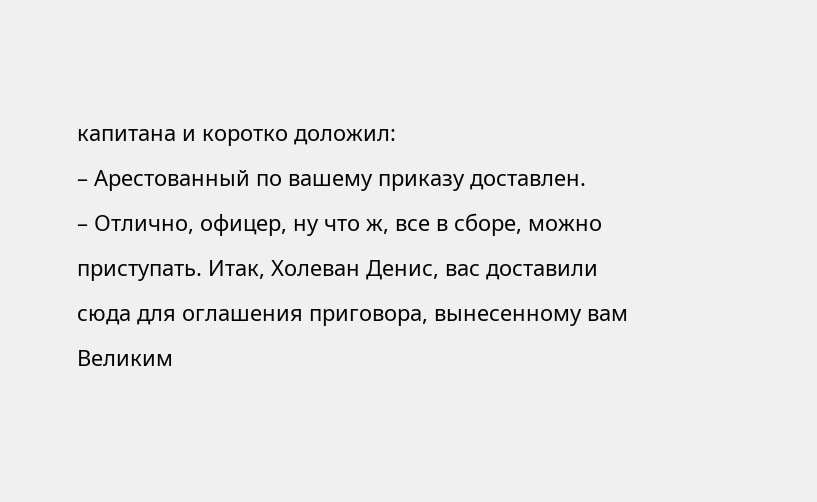капитана и коротко доложил:
– Арестованный по вашему приказу доставлен.
– Отлично, офицер, ну что ж, все в сборе, можно приступать. Итак, Холеван Денис, вас доставили сюда для оглашения приговора, вынесенному вам Великим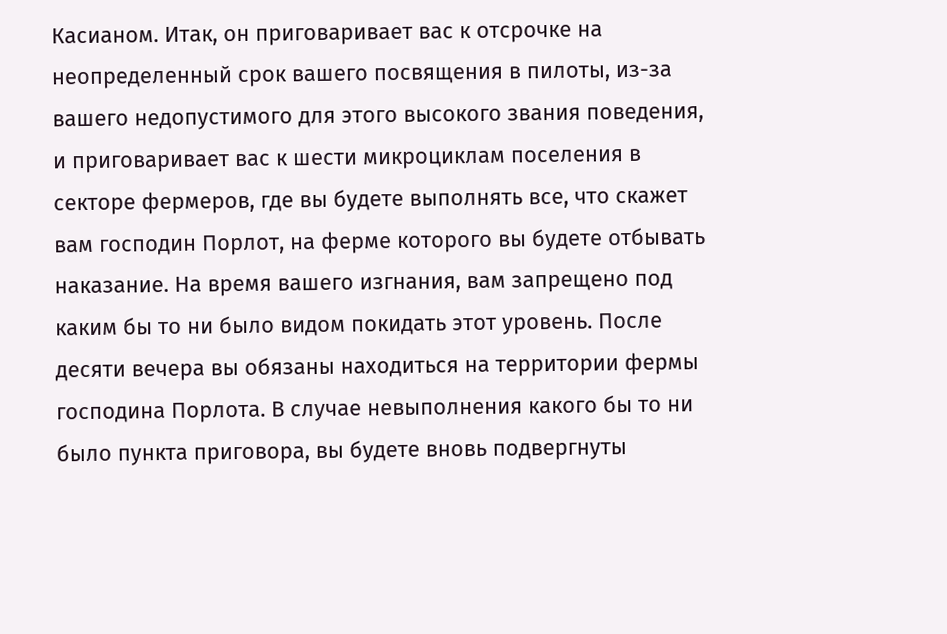Касианом. Итак, он приговаривает вас к отсрочке на неопределенный срок вашего посвящения в пилоты, из-за вашего недопустимого для этого высокого звания поведения, и приговаривает вас к шести микроциклам поселения в секторе фермеров, где вы будете выполнять все, что скажет вам господин Порлот, на ферме которого вы будете отбывать наказание. На время вашего изгнания, вам запрещено под каким бы то ни было видом покидать этот уровень. После десяти вечера вы обязаны находиться на территории фермы господина Порлота. В случае невыполнения какого бы то ни было пункта приговора, вы будете вновь подвергнуты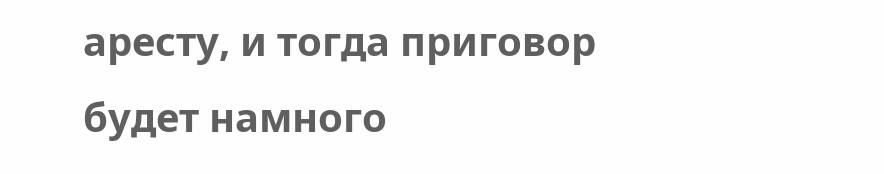аресту, и тогда приговор будет намного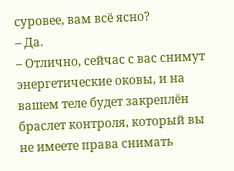суровее, вам всё ясно?
– Да.
– Отлично, сейчас с вас снимут энергетические оковы, и на вашем теле будет закреплён браслет контроля, который вы не имеете права снимать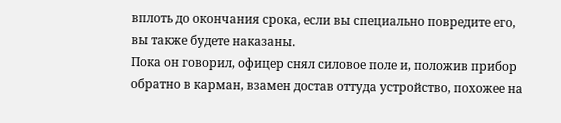вплоть до окончания срока, если вы специально повредите его, вы также будете наказаны.
Пока он говорил, офицер снял силовое поле и, положив прибор обратно в карман, взамен достав оттуда устройство, похожее на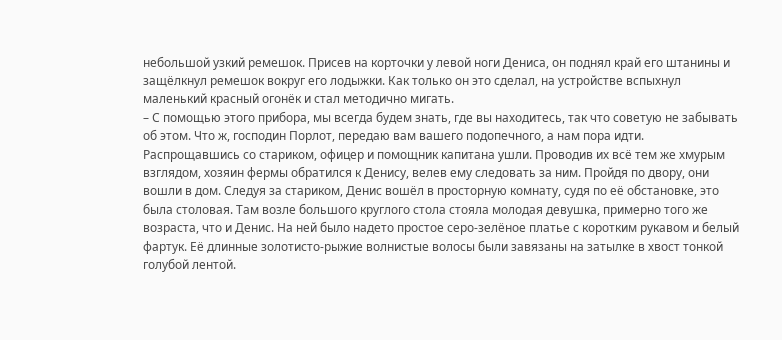небольшой узкий ремешок. Присев на корточки у левой ноги Дениса, он поднял край его штанины и защёлкнул ремешок вокруг его лодыжки. Как только он это сделал, на устройстве вспыхнул маленький красный огонёк и стал методично мигать.
– С помощью этого прибора, мы всегда будем знать, где вы находитесь, так что советую не забывать об этом. Что ж, господин Порлот, передаю вам вашего подопечного, а нам пора идти.
Распрощавшись со стариком, офицер и помощник капитана ушли. Проводив их всё тем же хмурым взглядом, хозяин фермы обратился к Денису, велев ему следовать за ним. Пройдя по двору, они вошли в дом. Следуя за стариком, Денис вошёл в просторную комнату, судя по её обстановке, это была столовая. Там возле большого круглого стола стояла молодая девушка, примерно того же возраста, что и Денис. На ней было надето простое серо-зелёное платье с коротким рукавом и белый фартук. Её длинные золотисто-рыжие волнистые волосы были завязаны на затылке в хвост тонкой голубой лентой.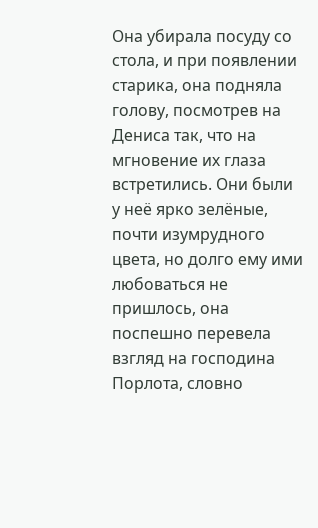Она убирала посуду со стола, и при появлении старика, она подняла голову, посмотрев на Дениса так, что на мгновение их глаза встретились. Они были у неё ярко зелёные, почти изумрудного цвета, но долго ему ими любоваться не пришлось, она поспешно перевела взгляд на господина Порлота, словно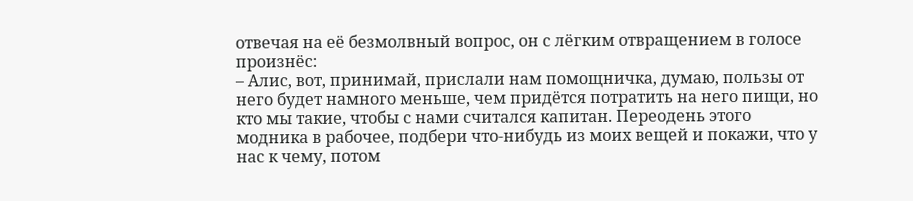отвечая на её безмолвный вопрос, он с лёгким отвращением в голосе произнёс:
– Алис, вот, принимай, прислали нам помощничка, думаю, пользы от него будет намного меньше, чем придётся потратить на него пищи, но кто мы такие, чтобы с нами считался капитан. Переодень этого модника в рабочее, подбери что-нибудь из моих вещей и покажи, что у нас к чему, потом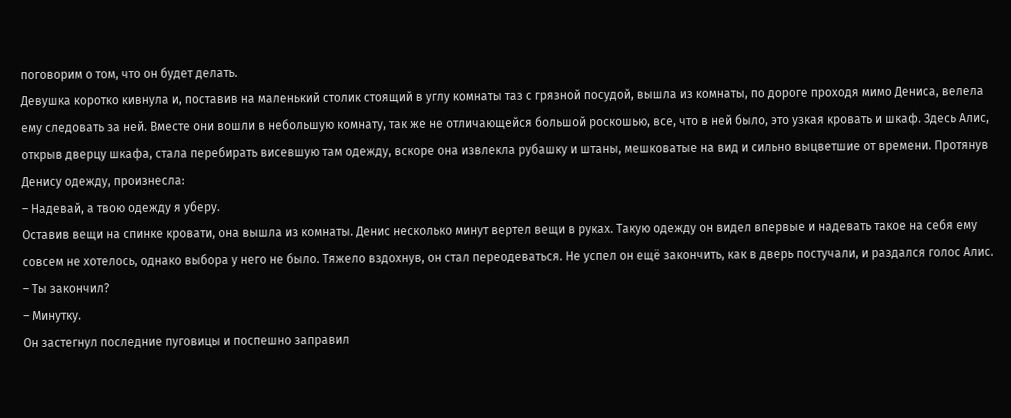поговорим о том, что он будет делать.
Девушка коротко кивнула и, поставив на маленький столик стоящий в углу комнаты таз с грязной посудой, вышла из комнаты, по дороге проходя мимо Дениса, велела ему следовать за ней. Вместе они вошли в небольшую комнату, так же не отличающейся большой роскошью, все, что в ней было, это узкая кровать и шкаф. Здесь Алис, открыв дверцу шкафа, стала перебирать висевшую там одежду, вскоре она извлекла рубашку и штаны, мешковатые на вид и сильно выцветшие от времени. Протянув Денису одежду, произнесла:
– Надевай, а твою одежду я уберу.
Оставив вещи на спинке кровати, она вышла из комнаты. Денис несколько минут вертел вещи в руках. Такую одежду он видел впервые и надевать такое на себя ему совсем не хотелось, однако выбора у него не было. Тяжело вздохнув, он стал переодеваться. Не успел он ещё закончить, как в дверь постучали, и раздался голос Алис.
– Ты закончил?
– Минутку.
Он застегнул последние пуговицы и поспешно заправил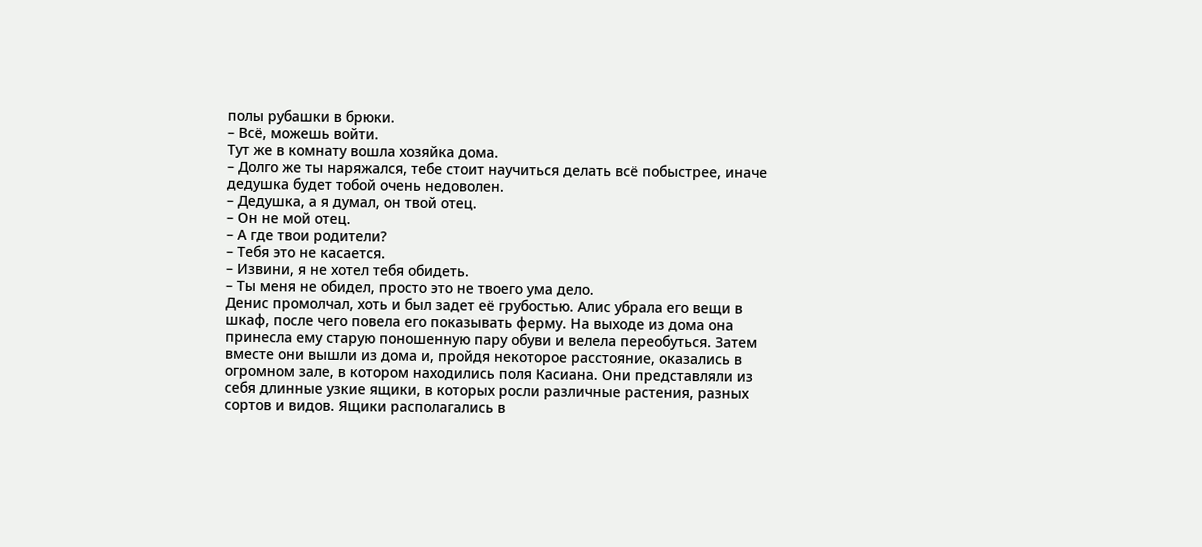полы рубашки в брюки.
– Всё, можешь войти.
Тут же в комнату вошла хозяйка дома.
– Долго же ты наряжался, тебе стоит научиться делать всё побыстрее, иначе дедушка будет тобой очень недоволен.
– Дедушка, а я думал, он твой отец.
– Он не мой отец.
– А где твои родители?
– Тебя это не касается.
– Извини, я не хотел тебя обидеть.
– Ты меня не обидел, просто это не твоего ума дело.
Денис промолчал, хоть и был задет её грубостью. Алис убрала его вещи в шкаф, после чего повела его показывать ферму. На выходе из дома она принесла ему старую поношенную пару обуви и велела переобуться. Затем вместе они вышли из дома и, пройдя некоторое расстояние, оказались в огромном зале, в котором находились поля Касиана. Они представляли из себя длинные узкие ящики, в которых росли различные растения, разных сортов и видов. Ящики располагались в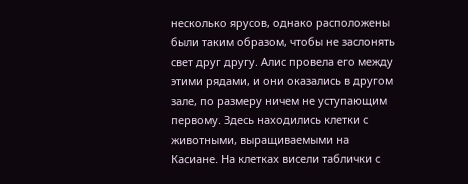несколько ярусов, однако расположены были таким образом, чтобы не заслонять свет друг другу. Алис провела его между этими рядами, и они оказались в другом зале, по размеру ничем не уступающим первому. Здесь находились клетки с животными, выращиваемыми на Касиане. На клетках висели таблички с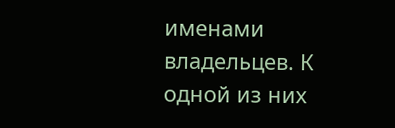именами владельцев. К одной из них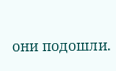они подошли.